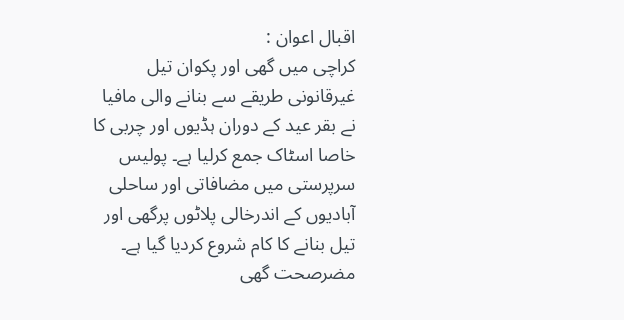اقبال اعوان :
کراچی میں گھی اور پکوان تیل غیرقانونی طریقے سے بنانے والی مافیا نے بقر عید کے دوران ہڈیوں اور چربی کا خاصا اسٹاک جمع کرلیا ہے۔ پولیس سرپرستی میں مضافاتی اور ساحلی آبادیوں کے اندرخالی پلاٹوں پرگھی اور تیل بنانے کا کام شروع کردیا گیا ہے۔
مضرصحت گھی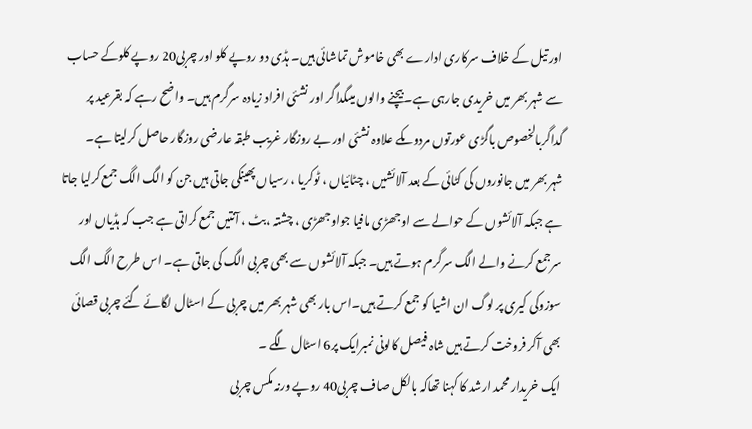اور تیل کے خلاف سرکاری ادارے بھی خاموش تماشائی ہیں۔ ہڈی دو روپے کلو اور چربی20 روپے کلوکے حساب سے شہر بھر میں خریدی جارہی ہے۔بیچنے والوں میںگداگر اور نشئی افراد زیادہ سرگرم ہیں۔ واضح رہے کہ بقرعید پر گداگربالخصوص باگڑی عورتوں مردوںکے علاوہ نشئی اور بے روزگار غریب طبقہ عارضی روزگار حاصل کرلیتا ہے۔
شہر بھر میں جانوروں کی کٹائی کے بعد آلائشیں ، چٹائیاں ، ٹوکریا ، رسیاں پھینکی جاتی ہیں جن کو الگ الگ جمع کرلیا جاتا ہے جبکہ آلائشوں کے حوالے سے اوجھڑی مافیا جواوجھڑی ، چشتہ ،بٹ ، آنتیں جمع کراتی ہے جب کہ ہڈیاں اور سرجمع کرنے والے الگ سرگرم ہوتے ہیں۔ جبکہ آلائشوں سے بھی چربی الگ کی جاتی ہے۔ اس طرح الگ الگ سوزوکی کیری پر لوگ ان اشیا کو جمع کرتے ہیں۔اس بار بھی شہر بھر میں چربی کے اسٹال لگائے گئے چربی قصائی بھی آکر فروخت کرتے ہیں شاہ فیصل کالونی نمبرایک پر6 اسٹال لگے ۔
ایک خریدار محمد ارشد کا کہنا تھاکہ بالکل صاف چربی40 روپے ورنہ مکس چربی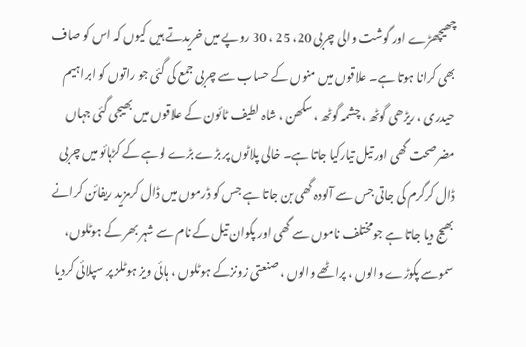چھیچھڑے اور گوشت والی چربی 20، 25 ، 30 روپے میں خریدتے ہیں کیوں کہ اس کو صاف بھی کرانا ہوتا ہے۔ علاقوں میں منوں کے حساب سے چربی جمع کی گئی جو راتوں کو ابراہیم حیدری ، ریڑھی گوٹھ ، چشمہ گوٹھ ، سکھن ، شاہ لطیف ٹائون کے علاقوں میں بھیجی گئی جہاں مضرصحت گھی اور تیل تیارکیا جاتا ہے۔ خالی پلاٹوں پر بڑے بڑے لوہے کے کڑہائو میں چربی ڈال کرگرم کی جاتی جس سے آلودہ گھی بن جاتا ہے جس کو ڈرموں میں ڈال کرمزید ریفائن کرانے بھیج دیا جاتا ہے جومختلف ناموں سے گھی اور پکوان تیل کے نام سے شہر بھر کے ہوٹلوں، سموسے پکوڑے والوں ، پراٹھے والوں ، صنعتی زونزکے ہوٹلوں ، ہائی ویز ہوٹلز پر سپلائی کردیا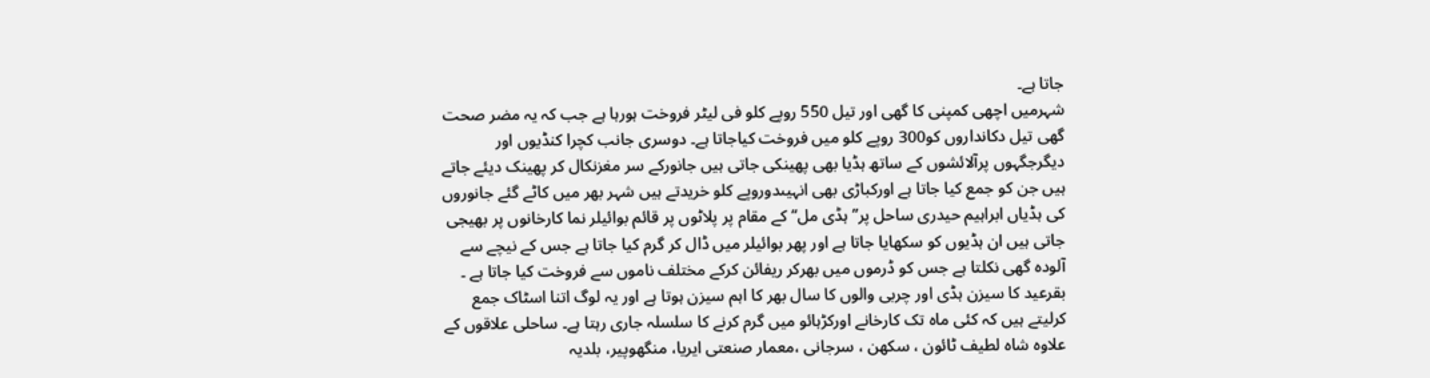جاتا ہے۔
شہرمیں اچھی کمپنی کا گھی اور تیل 550 روپے کلو فی لیٹر فروخت ہورہا ہے جب کہ یہ مضر صحت گھی تیل دکانداروں کو300 روپے کلو میں فروخت کیاجاتا ہے۔ دوسری جانب کچرا کنڈیوں اور دیگرجگہوں پرآلائشوں کے ساتھ ہڈیا بھی پھینکی جاتی ہیں جانورکے سر مغزنکال کر پھینک دیئے جاتے ہیں جن کو جمع کیا جاتا ہے اورکباڑی بھی انہیںدوروپے کلو خریدتے ہیں شہر بھر میں کاٹے گئے جانوروں کی ہڈیاں ابراہیم حیدری ساحل پر’’ہڈی مل‘‘ کے مقام پر پلاٹوں پر قائم بوائیلر نما کارخانوں پر بھیجی جاتی ہیں ان ہڈیوں کو سکھایا جاتا ہے اور پھر بوائیلر میں ڈال کر گرم کیا جاتا ہے جس کے نیچے سے آلودہ گھی نکلتا ہے جس کو ڈرموں میں بھرکر ریفائن کرکے مختلف ناموں سے فروخت کیا جاتا ہے ۔
بقرعید کا سیزن ہڈی اور چربی والوں کا سال بھر کا اہم سیزن ہوتا ہے اور یہ لوگ اتنا اسٹاک جمع کرلیتے ہیں کہ کئی ماہ تک کارخانے اورکڑہائو میں گرم کرنے کا سلسلہ جاری رہتا ہے۔ ساحلی علاقوں کے علاوہ شاہ لطیف ٹائون ، سکھن ، سرجانی ،معمار صنعتی ایریا، منگھوپیر، بلدیہ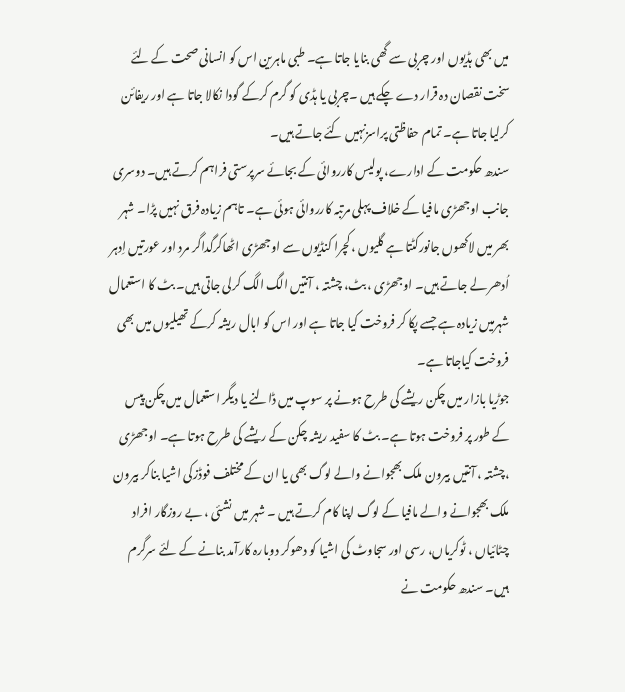میں بھی ہڈیوں اور چربی سے گھی بنایا جاتا ہے۔ طبی ماہرین اس کو انسانی صحت کے لئے سخت نقصان دہ قرار دے چکے ہیں ۔چربی یا ہڈی کو گرم کرکے گودا نکالا جاتا ہے اور ریفائن کرلیا جاتا ہے۔ تمام حفاظتی پراسزنہیں کئے جاتے ہیں۔
سندھ حکومت کے ادارے، پولیس کارروائی کے بجائے سرپرستی فراہم کرتے ہیں۔ دوسری جانب اوجھڑی مافیا کے خلاف پہلی مرتبہ کارروائی ہوئی ہے۔ تاہم زیادہ فرق نہیں پڑا۔ شہر بھر میں لاکھوں جانورکٹتا ہے گلیوں ،کچرا کنڈیوں سے اوجھڑی اٹھاکرگداگر مرد اور عورتیں اِدہر اُدھر لے جاتے ہیں۔ اوجھڑی ، بٹ، چشتہ ، آنتیں الگ الگ کرلی جاتی ہیں۔ بٹ کا استعمال شہرمیں زیادہ ہے جسے پکا کر فروخت کیا جاتا ہے اور اس کو ابال ریشہ کرکے تھیلیوں میں بھی فروخت کیاجاتا ہے۔
جوڑیا بازار میں چکن ریشے کی طرح ہونے پر سوپ میں ڈالنے یا دیگر استعمال میں چکن پیس کے طور پر فروخت ہوتا ہے۔ بٹ کا سفید ریشہ چکن کے ریشے کی طرح ہوتا ہے۔ اوجھڑی ،چشتہ ، آنتیں بیرون ملک بھجوانے والے لوگ بھی یا ان کے مختلف فوڈزکی اشیا بناکر بیرون ملک بھجوانے والے مافیا کے لوگ اپنا کام کرتے ہیں ۔ شہر میں نشئی ، بے روزگار افراد چٹائیاں ، ٹوکریاں، رسی اور سجاوٹ کی اشیا کو دھوکر دوبارہ کارآمد بنانے کے لئے سرگرم ہیں۔ سندھ حکومت نے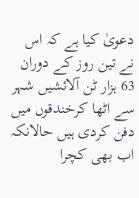دعویٰ کیا ہے کہ اس نے تین روز کے دوران 63 ہزار ٹن آلائشیں شہر سے اٹھا کرخندقوں میں دفن کردی ہیں حالانکہ اب بھی کچرا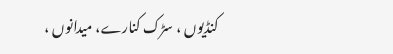کنڈیوں ، سڑک کنارے، میدانوں ،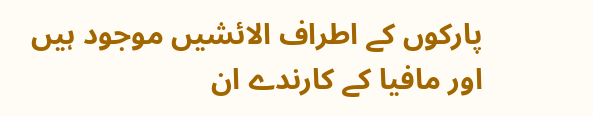پارکوں کے اطراف الائشیں موجود ہیں اور مافیا کے کارندے ان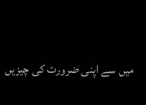میں سے اپنی ضرورت کی چیزیں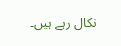نکال رہے ہیں۔